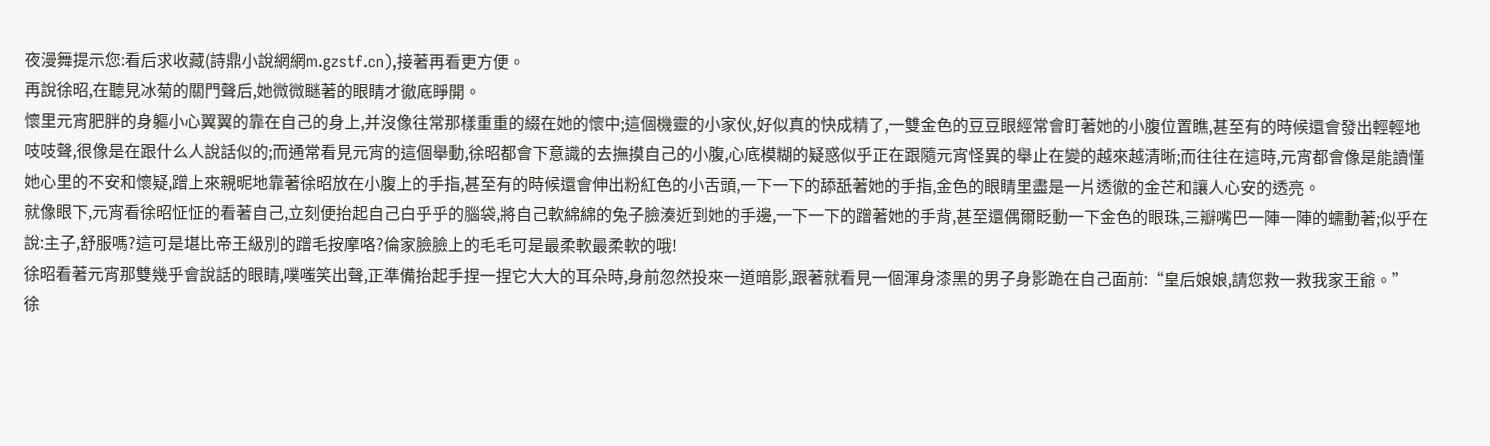夜漫舞提示您:看后求收藏(詩鼎小說網網m.gzstf.cn),接著再看更方便。
再說徐昭,在聽見冰菊的關門聲后,她微微瞇著的眼睛才徹底睜開。
懷里元宵肥胖的身軀小心翼翼的靠在自己的身上,并沒像往常那樣重重的綴在她的懷中;這個機靈的小家伙,好似真的快成精了,一雙金色的豆豆眼經常會盯著她的小腹位置瞧,甚至有的時候還會發出輕輕地吱吱聲,很像是在跟什么人說話似的;而通常看見元宵的這個舉動,徐昭都會下意識的去撫摸自己的小腹,心底模糊的疑惑似乎正在跟隨元宵怪異的舉止在變的越來越清晰;而往往在這時,元宵都會像是能讀懂她心里的不安和懷疑,蹭上來親昵地靠著徐昭放在小腹上的手指,甚至有的時候還會伸出粉紅色的小舌頭,一下一下的舔舐著她的手指,金色的眼睛里盡是一片透徹的金芒和讓人心安的透亮。
就像眼下,元宵看徐昭怔怔的看著自己,立刻便抬起自己白乎乎的腦袋,將自己軟綿綿的兔子臉湊近到她的手邊,一下一下的蹭著她的手背,甚至還偶爾眨動一下金色的眼珠,三瓣嘴巴一陣一陣的蠕動著;似乎在說:主子,舒服嗎?這可是堪比帝王級別的蹭毛按摩咯?倫家臉臉上的毛毛可是最柔軟最柔軟的哦!
徐昭看著元宵那雙幾乎會說話的眼睛,噗嗤笑出聲,正準備抬起手捏一捏它大大的耳朵時,身前忽然投來一道暗影,跟著就看見一個渾身漆黑的男子身影跪在自己面前:“皇后娘娘,請您救一救我家王爺。”
徐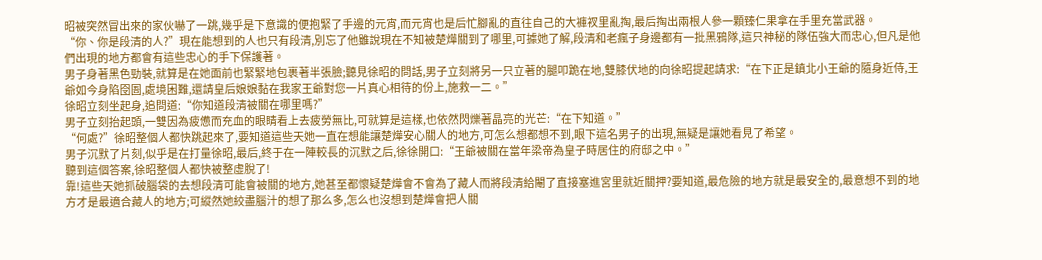昭被突然冒出來的家伙嚇了一跳,幾乎是下意識的便抱緊了手邊的元宵,而元宵也是后忙腳亂的直往自己的大褲衩里亂掏,最后掏出兩根人參一顆臻仁果拿在手里充當武器。
“你、你是段清的人?”現在能想到的人也只有段清,別忘了他雖說現在不知被楚燁關到了哪里,可據她了解,段清和老瘋子身邊都有一批黑鴉隊,這只神秘的隊伍強大而忠心,但凡是他們出現的地方都會有這些忠心的手下保護著。
男子身著黑色勁裝,就算是在她面前也緊緊地包裹著半張臉;聽見徐昭的問話,男子立刻將另一只立著的腿叩跪在地,雙膝伏地的向徐昭提起請求:“在下正是鎮北小王爺的隨身近侍,王爺如今身陷囹圄,處境困難,還請皇后娘娘黏在我家王爺對您一片真心相待的份上,施救一二。”
徐昭立刻坐起身,追問道:“你知道段清被關在哪里嗎?”
男子立刻抬起頭,一雙因為疲憊而充血的眼睛看上去疲勞無比,可就算是這樣,也依然閃爍著晶亮的光芒:“在下知道。”
“何處?”徐昭整個人都快跳起來了,要知道這些天她一直在想能讓楚燁安心關人的地方,可怎么想都想不到,眼下這名男子的出現,無疑是讓她看見了希望。
男子沉默了片刻,似乎是在打量徐昭,最后,終于在一陣較長的沉默之后,徐徐開口:“王爺被關在當年梁帝為皇子時居住的府邸之中。”
聽到這個答案,徐昭整個人都快被整虛脫了!
靠!這些天她抓破腦袋的去想段清可能會被關的地方,她甚至都懷疑楚燁會不會為了藏人而將段清給閹了直接塞進宮里就近關押?要知道,最危險的地方就是最安全的,最意想不到的地方才是最適合藏人的地方;可縱然她絞盡腦汁的想了那么多,怎么也沒想到楚燁會把人關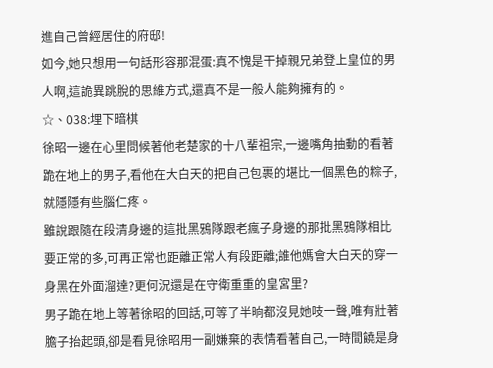進自己曾經居住的府邸!
如今,她只想用一句話形容那混蛋:真不愧是干掉親兄弟登上皇位的男人啊,這詭異跳脫的思維方式,還真不是一般人能夠擁有的。
☆、038:埋下暗棋
徐昭一邊在心里問候著他老楚家的十八輩祖宗,一邊嘴角抽動的看著跪在地上的男子,看他在大白天的把自己包裹的堪比一個黑色的粽子,就隱隱有些腦仁疼。
雖說跟隨在段清身邊的這批黑鴉隊跟老瘋子身邊的那批黑鴉隊相比要正常的多,可再正常也距離正常人有段距離;誰他媽會大白天的穿一身黑在外面溜達?更何況還是在守衛重重的皇宮里?
男子跪在地上等著徐昭的回話,可等了半晌都沒見她吱一聲,唯有壯著膽子抬起頭,卻是看見徐昭用一副嫌棄的表情看著自己,一時間饒是身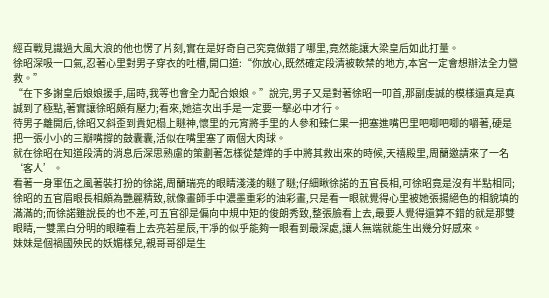經百戰見識過大風大浪的他也愣了片刻,實在是好奇自己究竟做錯了哪里,竟然能讓大梁皇后如此打量。
徐昭深吸一口氣,忍著心里對男子穿衣的吐槽,開口道:“你放心,既然確定段清被軟禁的地方,本宮一定會想辦法全力營救。”
“在下多謝皇后娘娘援手,屆時,我等也會全力配合娘娘。”說完,男子又是對著徐昭一叩首,那副虔誠的模樣還真是真誠到了極點,著實讓徐昭頗有壓力;看來,她這次出手是一定要一擊必中才行。
待男子離開后,徐昭又斜歪到貴妃榻上瞇神,懷里的元宵將手里的人參和臻仁果一把塞進嘴巴里吧唧吧唧的嚼著,硬是把一張小小的三瓣嘴撐的鼓囊囊,活似在嘴里塞了兩個大肉球。
就在徐昭在知道段清的消息后深思熟慮的策劃著怎樣從楚燁的手中將其救出來的時候,天禧殿里,周蘭邀請來了一名‘客人’。
看著一身軍伍之風著裝打扮的徐諾,周蘭瑞亮的眼睛淺淺的瞇了瞇;仔細瞅徐諾的五官長相,可徐昭竟是沒有半點相同;徐昭的五官眉眼長相頗為艷麗精致,就像畫師手中濃墨重彩的油彩畫,只是看一眼就覺得心里被她張揚絕色的相貌填的滿滿的;而徐諾雖說長的也不差,可五官卻是偏向中規中矩的俊朗秀致,整張臉看上去,最要人覺得還算不錯的就是那雙眼睛,一雙黑白分明的眼瞳看上去亮若星辰,干凈的似乎能夠一眼看到最深處,讓人無端就能生出幾分好感來。
妹妹是個禍國殃民的妖媚樣兒,親哥哥卻是生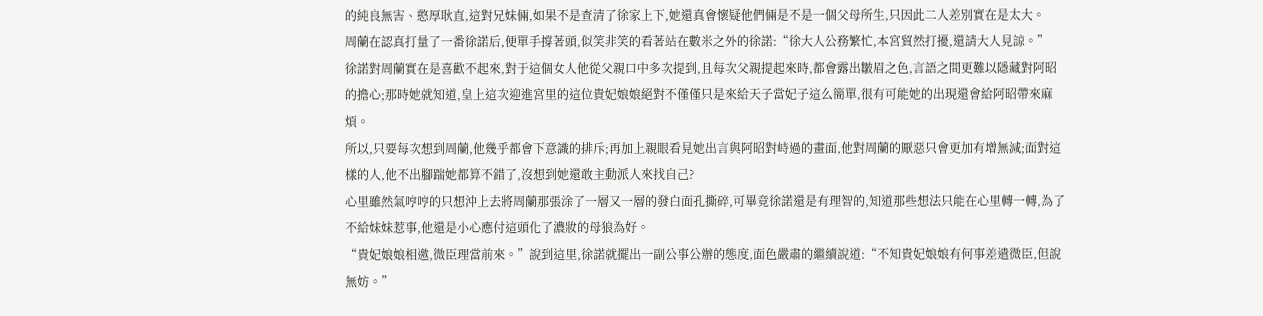的純良無害、憨厚耿直,這對兄妹倆,如果不是查清了徐家上下,她還真會懷疑他們倆是不是一個父母所生,只因此二人差別實在是太大。
周蘭在認真打量了一番徐諾后,便單手撐著頭,似笑非笑的看著站在數米之外的徐諾:“徐大人公務繁忙,本宮貿然打擾,還請大人見諒。”
徐諾對周蘭實在是喜歡不起來,對于這個女人他從父親口中多次提到,且每次父親提起來時,都會露出皺眉之色,言語之間更難以隱藏對阿昭的擔心;那時她就知道,皇上這次迎進宮里的這位貴妃娘娘絕對不僅僅只是來給天子當妃子這么簡單,很有可能她的出現還會給阿昭帶來麻煩。
所以,只要每次想到周蘭,他幾乎都會下意識的排斥;再加上親眼看見她出言與阿昭對峙過的畫面,他對周蘭的厭惡只會更加有增無減;面對這樣的人,他不出腳踹她都算不錯了,沒想到她還敢主動派人來找自己?
心里雖然氣哼哼的只想沖上去將周蘭那張涂了一層又一層的發白面孔撕碎,可畢竟徐諾還是有理智的,知道那些想法只能在心里轉一轉,為了不給妹妹惹事,他還是小心應付這頭化了濃妝的母狼為好。
“貴妃娘娘相邀,微臣理當前來。”說到這里,徐諾就擺出一副公事公辦的態度,面色嚴肅的繼續說道:“不知貴妃娘娘有何事差遣微臣,但說無妨。”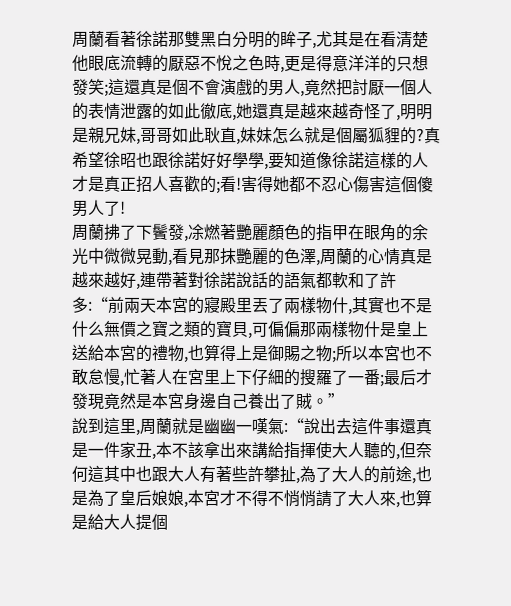周蘭看著徐諾那雙黑白分明的眸子,尤其是在看清楚他眼底流轉的厭惡不悅之色時,更是得意洋洋的只想發笑;這還真是個不會演戲的男人,竟然把討厭一個人的表情泄露的如此徹底,她還真是越來越奇怪了,明明是親兄妹,哥哥如此耿直,妹妹怎么就是個屬狐貍的?真希望徐昭也跟徐諾好好學學,要知道像徐諾這樣的人才是真正招人喜歡的;看!害得她都不忍心傷害這個傻男人了!
周蘭拂了下鬢發,凃燃著艷麗顏色的指甲在眼角的余光中微微晃動,看見那抹艷麗的色澤,周蘭的心情真是越來越好,連帶著對徐諾說話的語氣都軟和了許多:“前兩天本宮的寢殿里丟了兩樣物什,其實也不是什么無價之寶之類的寶貝,可偏偏那兩樣物什是皇上送給本宮的禮物,也算得上是御賜之物;所以本宮也不敢怠慢,忙著人在宮里上下仔細的搜羅了一番;最后才發現竟然是本宮身邊自己養出了賊。”
說到這里,周蘭就是幽幽一嘆氣:“說出去這件事還真是一件家丑,本不該拿出來講給指揮使大人聽的,但奈何這其中也跟大人有著些許攀扯,為了大人的前途,也是為了皇后娘娘,本宮才不得不悄悄請了大人來,也算是給大人提個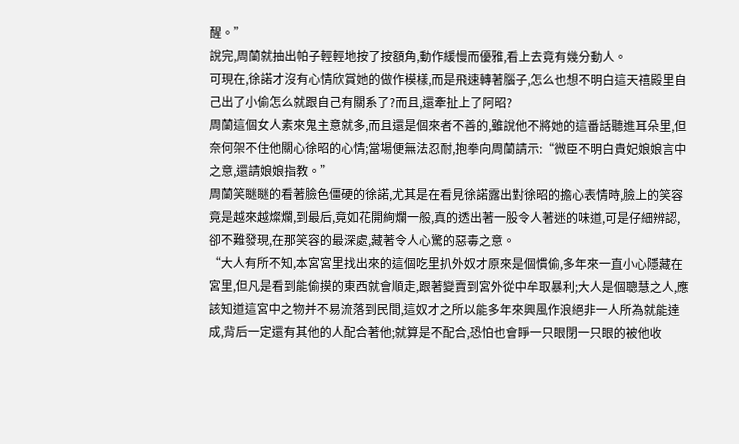醒。”
說完,周蘭就抽出帕子輕輕地按了按額角,動作緩慢而優雅,看上去竟有幾分動人。
可現在,徐諾才沒有心情欣賞她的做作模樣,而是飛速轉著腦子,怎么也想不明白這天禧殿里自己出了小偷怎么就跟自己有關系了?而且,還牽扯上了阿昭?
周蘭這個女人素來鬼主意就多,而且還是個來者不善的,雖說他不將她的這番話聽進耳朵里,但奈何架不住他關心徐昭的心情;當場便無法忍耐,抱拳向周蘭請示:“微臣不明白貴妃娘娘言中之意,還請娘娘指教。”
周蘭笑瞇瞇的看著臉色僵硬的徐諾,尤其是在看見徐諾露出對徐昭的擔心表情時,臉上的笑容竟是越來越燦爛,到最后,竟如花開絢爛一般,真的透出著一股令人著迷的味道,可是仔細辨認,卻不難發現,在那笑容的最深處,藏著令人心驚的惡毒之意。
“大人有所不知,本宮宮里找出來的這個吃里扒外奴才原來是個慣偷,多年來一直小心隱藏在宮里,但凡是看到能偷摸的東西就會順走,跟著變賣到宮外從中牟取暴利;大人是個聰慧之人,應該知道這宮中之物并不易流落到民間,這奴才之所以能多年來興風作浪絕非一人所為就能達成,背后一定還有其他的人配合著他;就算是不配合,恐怕也會睜一只眼閉一只眼的被他收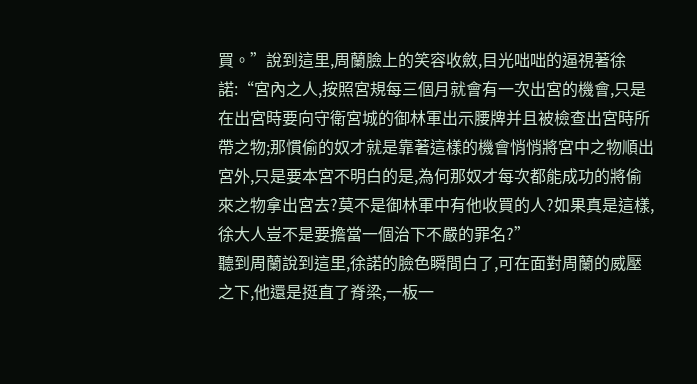買。”說到這里,周蘭臉上的笑容收斂,目光咄咄的逼視著徐諾:“宮內之人,按照宮規每三個月就會有一次出宮的機會,只是在出宮時要向守衛宮城的御林軍出示腰牌并且被檢查出宮時所帶之物;那慣偷的奴才就是靠著這樣的機會悄悄將宮中之物順出宮外,只是要本宮不明白的是,為何那奴才每次都能成功的將偷來之物拿出宮去?莫不是御林軍中有他收買的人?如果真是這樣,徐大人豈不是要擔當一個治下不嚴的罪名?”
聽到周蘭說到這里,徐諾的臉色瞬間白了,可在面對周蘭的威壓之下,他還是挺直了脊梁,一板一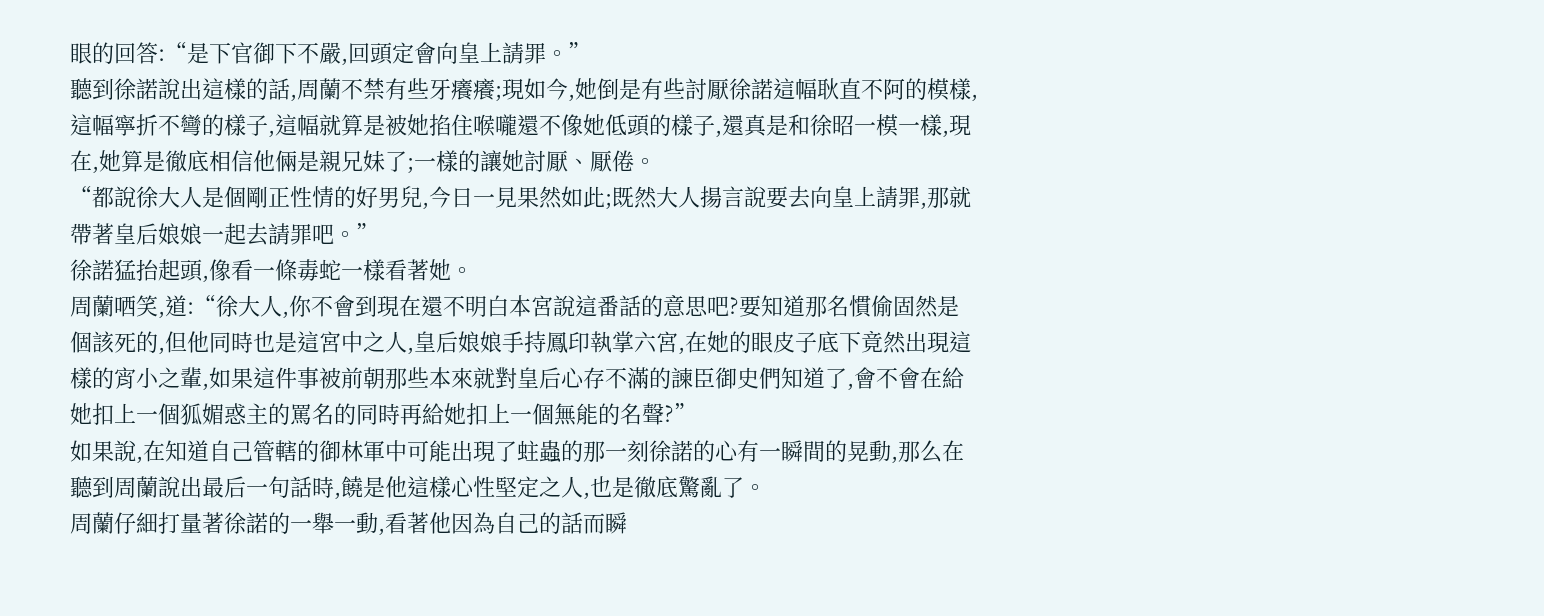眼的回答:“是下官御下不嚴,回頭定會向皇上請罪。”
聽到徐諾說出這樣的話,周蘭不禁有些牙癢癢;現如今,她倒是有些討厭徐諾這幅耿直不阿的模樣,這幅寧折不彎的樣子,這幅就算是被她掐住喉嚨還不像她低頭的樣子,還真是和徐昭一模一樣,現在,她算是徹底相信他倆是親兄妹了;一樣的讓她討厭、厭倦。
“都說徐大人是個剛正性情的好男兒,今日一見果然如此;既然大人揚言說要去向皇上請罪,那就帶著皇后娘娘一起去請罪吧。”
徐諾猛抬起頭,像看一條毒蛇一樣看著她。
周蘭哂笑,道:“徐大人,你不會到現在還不明白本宮說這番話的意思吧?要知道那名慣偷固然是個該死的,但他同時也是這宮中之人,皇后娘娘手持鳳印執掌六宮,在她的眼皮子底下竟然出現這樣的宵小之輩,如果這件事被前朝那些本來就對皇后心存不滿的諫臣御史們知道了,會不會在給她扣上一個狐媚惑主的罵名的同時再給她扣上一個無能的名聲?”
如果說,在知道自己管轄的御林軍中可能出現了蛀蟲的那一刻徐諾的心有一瞬間的晃動,那么在聽到周蘭說出最后一句話時,饒是他這樣心性堅定之人,也是徹底驚亂了。
周蘭仔細打量著徐諾的一舉一動,看著他因為自己的話而瞬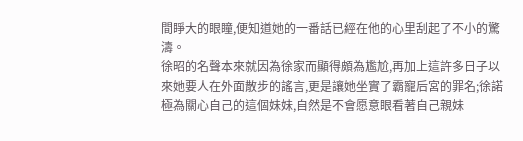間睜大的眼瞳,便知道她的一番話已經在他的心里刮起了不小的驚濤。
徐昭的名聲本來就因為徐家而顯得頗為尷尬,再加上這許多日子以來她要人在外面散步的謠言,更是讓她坐實了霸寵后宮的罪名;徐諾極為關心自己的這個妹妹,自然是不會愿意眼看著自己親妹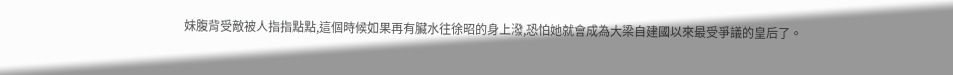妹腹背受敵被人指指點點,這個時候如果再有臟水往徐昭的身上潑,恐怕她就會成為大梁自建國以來最受爭議的皇后了。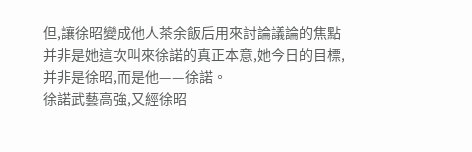但,讓徐昭變成他人茶余飯后用來討論議論的焦點并非是她這次叫來徐諾的真正本意,她今日的目標,并非是徐昭,而是他——徐諾。
徐諾武藝高強,又經徐昭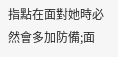指點在面對她時必然會多加防備;面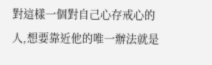對這樣一個對自己心存戒心的人,想要靠近他的唯一辦法就是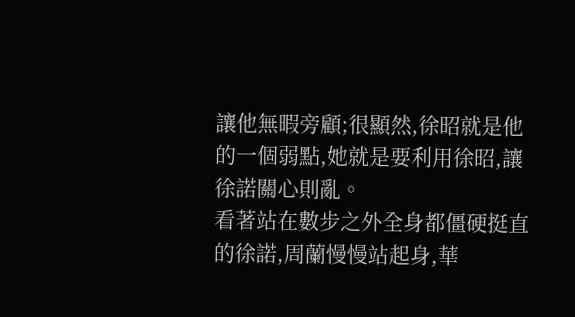讓他無暇旁顧;很顯然,徐昭就是他的一個弱點,她就是要利用徐昭,讓徐諾關心則亂。
看著站在數步之外全身都僵硬挺直的徐諾,周蘭慢慢站起身,華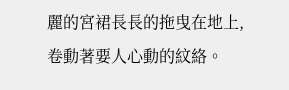麗的宮裙長長的拖曳在地上,卷動著要人心動的紋絡。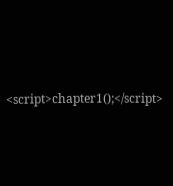<script>chapter1();</script>